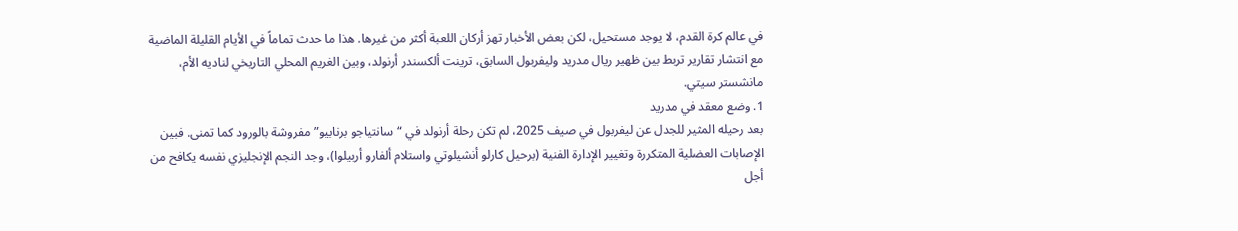في عالم كرة القدم، لا يوجد مستحيل، لكن بعض الأخبار تهز أركان اللعبة أكثر من غيرها. هذا ما حدث تماماً في الأيام القليلة الماضية مع انتشار تقارير تربط بين ظهير ريال مدريد وليفربول السابق، ترينت ألكسندر أرنولد، وبين الغريم المحلي التاريخي لناديه الأم، مانشستر سيتي.
1. وضع معقد في مدريد
بعد رحيله المثير للجدل عن ليفربول في صيف 2025، لم تكن رحلة أرنولد في “سانتياجو برنابيو” مفروشة بالورود كما تمنى. فبين الإصابات العضلية المتكررة وتغيير الإدارة الفنية (برحيل كارلو أنشيلوتي واستلام ألفارو أربيلوا)، وجد النجم الإنجليزي نفسه يكافح من أجل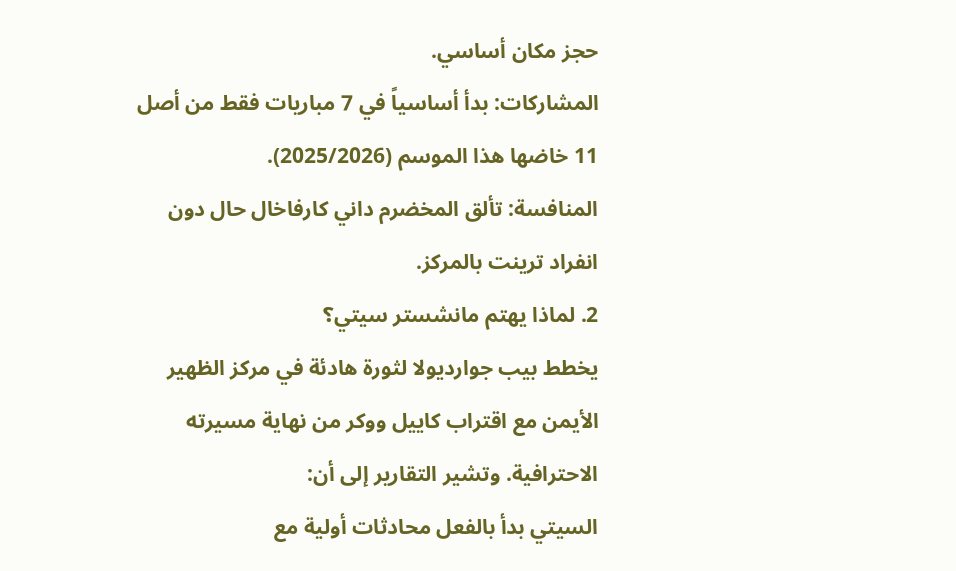حجز مكان أساسي.
المشاركات: بدأ أساسياً في 7 مباريات فقط من أصل 11 خاضها هذا الموسم (2025/2026).
المنافسة: تألق المخضرم داني كارفاخال حال دون انفراد ترينت بالمركز.
2. لماذا يهتم مانشستر سيتي؟
يخطط بيب جوارديولا لثورة هادئة في مركز الظهير الأيمن مع اقتراب كاييل ووكر من نهاية مسيرته الاحترافية. وتشير التقارير إلى أن:
السيتي بدأ بالفعل محادثات أولية مع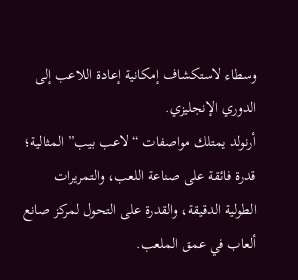وسطاء لاستكشاف إمكانية إعادة اللاعب إلى الدوري الإنجليزي.
أرنولد يمتلك مواصفات “لاعب بيب” المثالية؛ قدرة فائقة على صناعة اللعب، والتمريرات الطولية الدقيقة، والقدرة على التحول لمركز صانع ألعاب في عمق الملعب.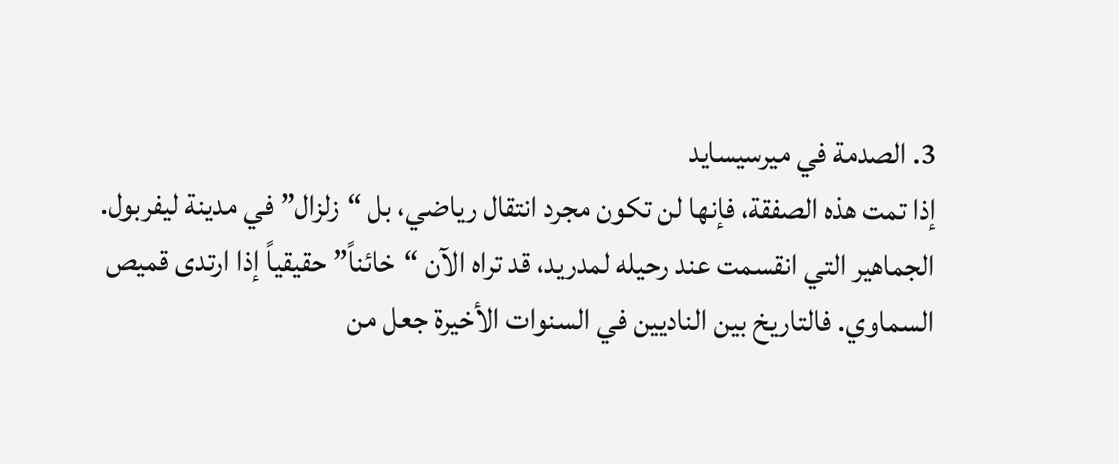3. الصدمة في ميرسيسايد
إذا تمت هذه الصفقة، فإنها لن تكون مجرد انتقال رياضي، بل “زلزال” في مدينة ليفربول. الجماهير التي انقسمت عند رحيله لمدريد، قد تراه الآن “خائناً” حقيقياً إذا ارتدى قميص السماوي. فالتاريخ بين الناديين في السنوات الأخيرة جعل من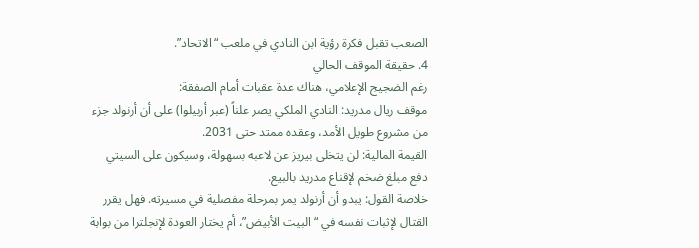الصعب تقبل فكرة رؤية ابن النادي في ملعب “الاتحاد”.
4. حقيقة الموقف الحالي
رغم الضجيج الإعلامي، هناك عدة عقبات أمام الصفقة:
موقف ريال مدريد: النادي الملكي يصر علناً (عبر أربيلوا) على أن أرنولد جزء من مشروع طويل الأمد، وعقده ممتد حتى 2031.
القيمة المالية: لن يتخلى بيريز عن لاعبه بسهولة، وسيكون على السيتي دفع مبلغ ضخم لإقناع مدريد بالبيع.
خلاصة القول: يبدو أن أرنولد يمر بمرحلة مفصلية في مسيرته. فهل يقرر القتال لإثبات نفسه في “البيت الأبيض”، أم يختار العودة لإنجلترا من بوابة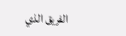الفريق الذي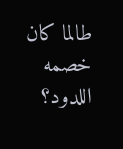طالما كان خصمه اللدود؟